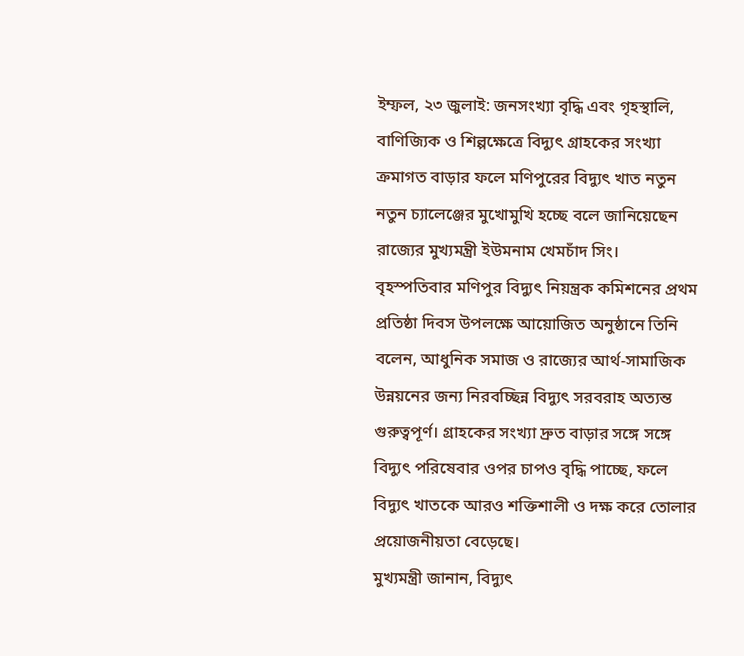ইম্ফল, ২৩ জুলাই: জনসংখ্যা বৃদ্ধি এবং গৃহস্থালি, বাণিজ্যিক ও শিল্পক্ষেত্রে বিদ্যুৎ গ্রাহকের সংখ্যা ক্রমাগত বাড়ার ফলে মণিপুরের বিদ্যুৎ খাত নতুন নতুন চ্যালেঞ্জের মুখোমুখি হচ্ছে বলে জানিয়েছেন রাজ্যের মুখ্যমন্ত্রী ইউমনাম খেমচাঁদ সিং।
বৃহস্পতিবার মণিপুর বিদ্যুৎ নিয়ন্ত্রক কমিশনের প্রথম প্রতিষ্ঠা দিবস উপলক্ষে আয়োজিত অনুষ্ঠানে তিনি বলেন, আধুনিক সমাজ ও রাজ্যের আর্থ-সামাজিক উন্নয়নের জন্য নিরবচ্ছিন্ন বিদ্যুৎ সরবরাহ অত্যন্ত গুরুত্বপূর্ণ। গ্রাহকের সংখ্যা দ্রুত বাড়ার সঙ্গে সঙ্গে বিদ্যুৎ পরিষেবার ওপর চাপও বৃদ্ধি পাচ্ছে, ফলে বিদ্যুৎ খাতকে আরও শক্তিশালী ও দক্ষ করে তোলার প্রয়োজনীয়তা বেড়েছে।
মুখ্যমন্ত্রী জানান, বিদ্যুৎ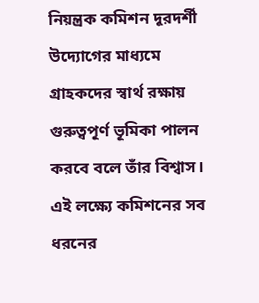নিয়ন্ত্রক কমিশন দূরদর্শী উদ্যোগের মাধ্যমে গ্রাহকদের স্বার্থ রক্ষায় গুরুত্বপূর্ণ ভূমিকা পালন করবে বলে তাঁর বিশ্বাস। এই লক্ষ্যে কমিশনের সব ধরনের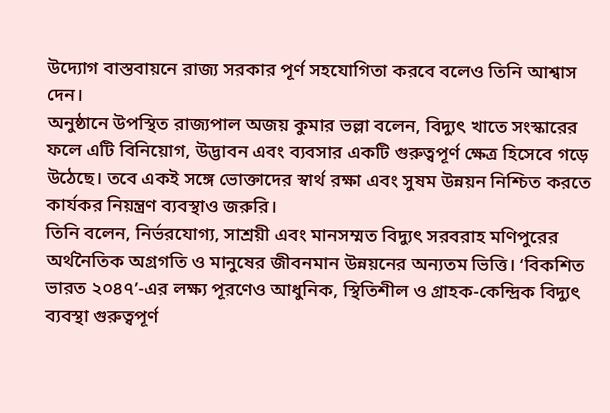উদ্যোগ বাস্তবায়নে রাজ্য সরকার পূর্ণ সহযোগিতা করবে বলেও তিনি আশ্বাস দেন।
অনুষ্ঠানে উপস্থিত রাজ্যপাল অজয় কুমার ভল্লা বলেন, বিদ্যুৎ খাতে সংস্কারের ফলে এটি বিনিয়োগ, উদ্ভাবন এবং ব্যবসার একটি গুরুত্বপূর্ণ ক্ষেত্র হিসেবে গড়ে উঠেছে। তবে একই সঙ্গে ভোক্তাদের স্বার্থ রক্ষা এবং সুষম উন্নয়ন নিশ্চিত করতে কার্যকর নিয়ন্ত্রণ ব্যবস্থাও জরুরি।
তিনি বলেন, নির্ভরযোগ্য, সাশ্রয়ী এবং মানসম্মত বিদ্যুৎ সরবরাহ মণিপুরের অর্থনৈতিক অগ্রগতি ও মানুষের জীবনমান উন্নয়নের অন্যতম ভিত্তি। ‘বিকশিত ভারত ২০৪৭’-এর লক্ষ্য পূরণেও আধুনিক, স্থিতিশীল ও গ্রাহক-কেন্দ্রিক বিদ্যুৎ ব্যবস্থা গুরুত্বপূর্ণ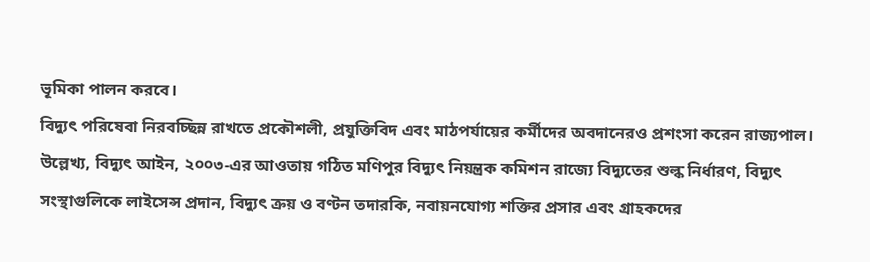ভূমিকা পালন করবে।
বিদ্যুৎ পরিষেবা নিরবচ্ছিন্ন রাখতে প্রকৌশলী, প্রযুক্তিবিদ এবং মাঠপর্যায়ের কর্মীদের অবদানেরও প্রশংসা করেন রাজ্যপাল।
উল্লেখ্য, বিদ্যুৎ আইন, ২০০৩-এর আওতায় গঠিত মণিপুর বিদ্যুৎ নিয়ন্ত্রক কমিশন রাজ্যে বিদ্যুতের শুল্ক নির্ধারণ, বিদ্যুৎ সংস্থাগুলিকে লাইসেন্স প্রদান, বিদ্যুৎ ক্রয় ও বণ্টন তদারকি, নবায়নযোগ্য শক্তির প্রসার এবং গ্রাহকদের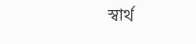স্বার্থ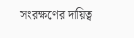সংরক্ষণের দায়িত্ব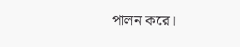পালন করে।